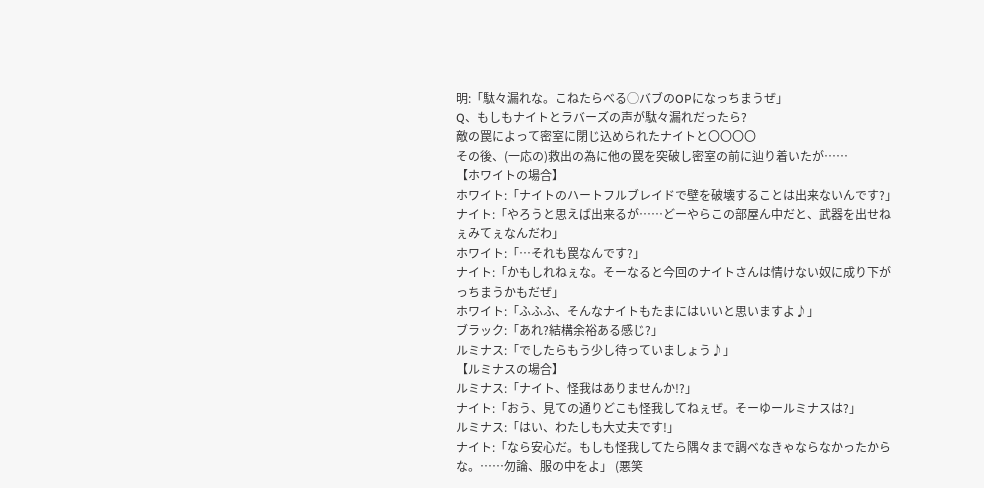明:「駄々漏れな。こねたらべる◯バブのOPになっちまうぜ」
Q、もしもナイトとラバーズの声が駄々漏れだったら?
敵の罠によって密室に閉じ込められたナイトと〇〇〇〇
その後、(一応の)救出の為に他の罠を突破し密室の前に辿り着いたが……
【ホワイトの場合】
ホワイト:「ナイトのハートフルブレイドで壁を破壊することは出来ないんです?」
ナイト:「やろうと思えば出来るが……どーやらこの部屋ん中だと、武器を出せねぇみてぇなんだわ」
ホワイト:「…それも罠なんです?」
ナイト:「かもしれねぇな。そーなると今回のナイトさんは情けない奴に成り下がっちまうかもだぜ」
ホワイト:「ふふふ、そんなナイトもたまにはいいと思いますよ♪」
ブラック:「あれ?結構余裕ある感じ?」
ルミナス:「でしたらもう少し待っていましょう♪」
【ルミナスの場合】
ルミナス:「ナイト、怪我はありませんか!?」
ナイト:「おう、見ての通りどこも怪我してねぇぜ。そーゆールミナスは?」
ルミナス:「はい、わたしも大丈夫です!」
ナイト:「なら安心だ。もしも怪我してたら隅々まで調べなきゃならなかったからな。……勿論、服の中をよ」 (悪笑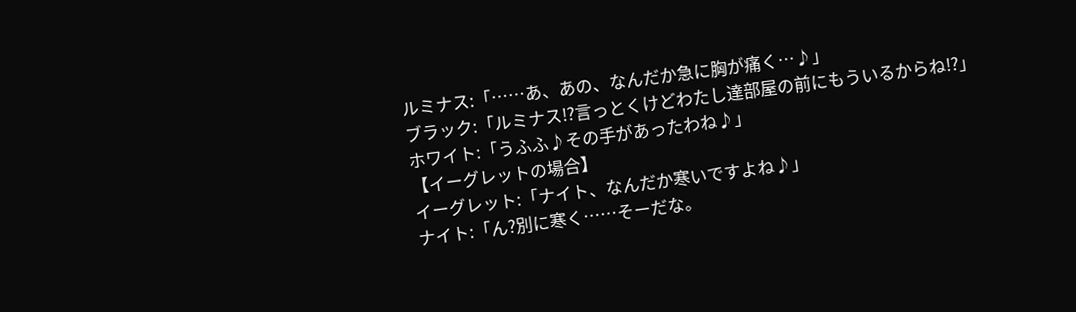ルミナス:「……あ、あの、なんだか急に胸が痛く…♪」
ブラック:「ルミナス!?言っとくけどわたし達部屋の前にもういるからね!?」
ホワイト:「うふふ♪その手があったわね♪」
【イーグレットの場合】
イーグレット:「ナイト、なんだか寒いですよね♪」
ナイト:「ん?別に寒く……そーだな。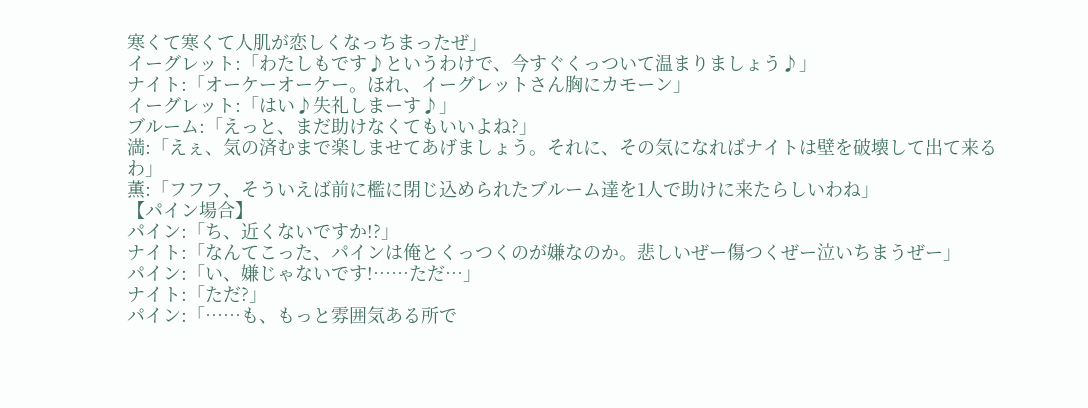寒くて寒くて人肌が恋しくなっちまったぜ」
イーグレット:「わたしもです♪というわけで、今すぐくっついて温まりましょう♪」
ナイト:「オーケーオーケー。ほれ、イーグレットさん胸にカモーン」
イーグレット:「はい♪失礼しまーす♪」
ブルーム:「えっと、まだ助けなくてもいいよね?」
満:「えぇ、気の済むまで楽しませてあげましょう。それに、その気になればナイトは壁を破壊して出て来るわ」
薫:「フフフ、そういえば前に檻に閉じ込められたブルーム達を1人で助けに来たらしいわね」
【パイン場合】
パイン:「ち、近くないですか!?」
ナイト:「なんてこった、パインは俺とくっつくのが嫌なのか。悲しいぜー傷つくぜー泣いちまうぜー」
パイン:「い、嫌じゃないです!……ただ…」
ナイト:「ただ?」
パイン:「……も、もっと雰囲気ある所で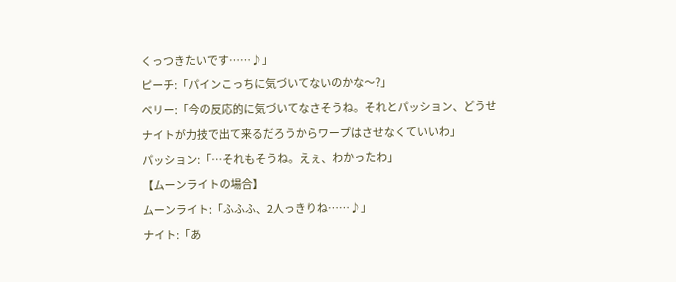くっつきたいです……♪」
ピーチ:「パインこっちに気づいてないのかな〜?」
ベリー:「今の反応的に気づいてなさそうね。それとパッション、どうせナイトが力技で出て来るだろうからワープはさせなくていいわ」
パッション:「…それもそうね。えぇ、わかったわ」
【ムーンライトの場合】
ムーンライト:「ふふふ、2人っきりね……♪」
ナイト:「あ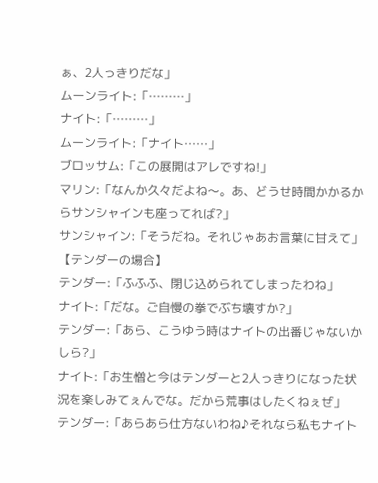ぁ、2人っきりだな」
ムーンライト:「………」
ナイト:「………」
ムーンライト:「ナイト……」
ブロッサム:「この展開はアレですね!」
マリン:「なんか久々だよね〜。あ、どうせ時間かかるからサンシャインも座ってれば?」
サンシャイン:「そうだね。それじゃあお言葉に甘えて」
【テンダーの場合】
テンダー:「ふふふ、閉じ込められてしまったわね」
ナイト:「だな。ご自慢の拳でぶち壊すか?」
テンダー:「あら、こうゆう時はナイトの出番じゃないかしら?」
ナイト:「お生憎と今はテンダーと2人っきりになった状況を楽しみてぇんでな。だから荒事はしたくねぇぜ」
テンダー:「あらあら仕方ないわね♪それなら私もナイト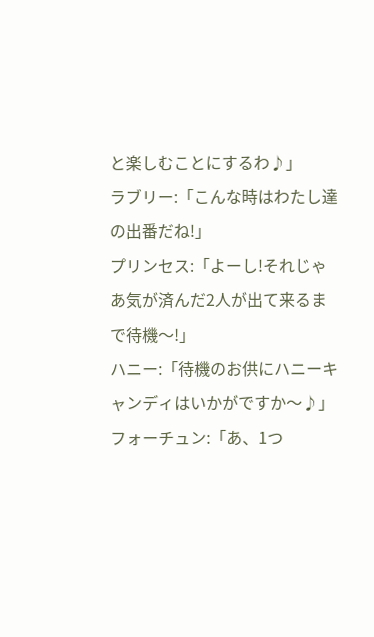と楽しむことにするわ♪」
ラブリー:「こんな時はわたし達の出番だね!」
プリンセス:「よーし!それじゃあ気が済んだ2人が出て来るまで待機〜!」
ハニー:「待機のお供にハニーキャンディはいかがですか〜♪」
フォーチュン:「あ、1つ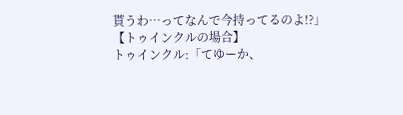貰うわ…ってなんで今持ってるのよ!?」
【トゥインクルの場合】
トゥインクル:「てゆーか、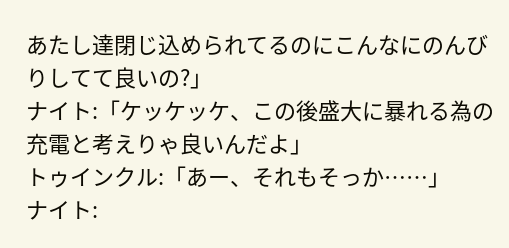あたし達閉じ込められてるのにこんなにのんびりしてて良いの?」
ナイト:「ケッケッケ、この後盛大に暴れる為の充電と考えりゃ良いんだよ」
トゥインクル:「あー、それもそっか……」
ナイト: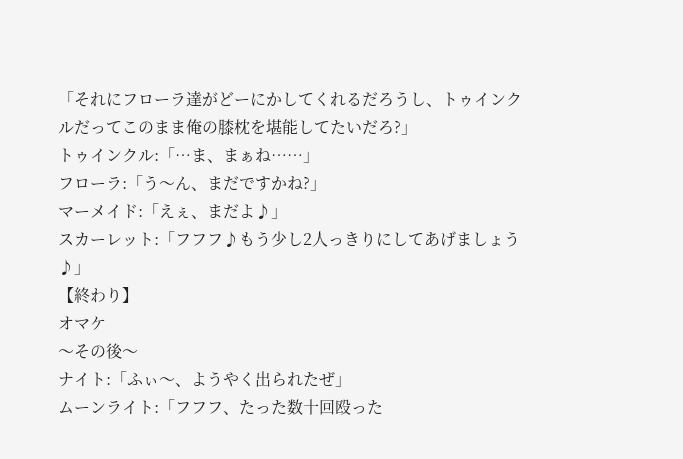「それにフローラ達がどーにかしてくれるだろうし、トゥインクルだってこのまま俺の膝枕を堪能してたいだろ?」
トゥインクル:「…ま、まぁね……」
フローラ:「う〜ん、まだですかね?」
マーメイド:「えぇ、まだよ♪」
スカーレット:「フフフ♪もう少し2人っきりにしてあげましょう♪」
【終わり】
オマケ
〜その後〜
ナイト:「ふぃ〜、ようやく出られたぜ」
ムーンライト:「フフフ、たった数十回殴った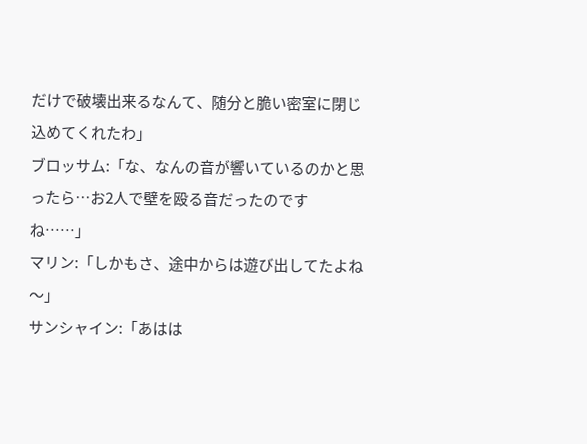だけで破壊出来るなんて、随分と脆い密室に閉じ込めてくれたわ」
ブロッサム:「な、なんの音が響いているのかと思ったら…お2人で壁を殴る音だったのですね……」
マリン:「しかもさ、途中からは遊び出してたよね〜」
サンシャイン:「あはは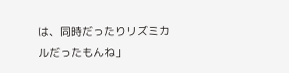は、同時だったりリズミカルだったもんね」